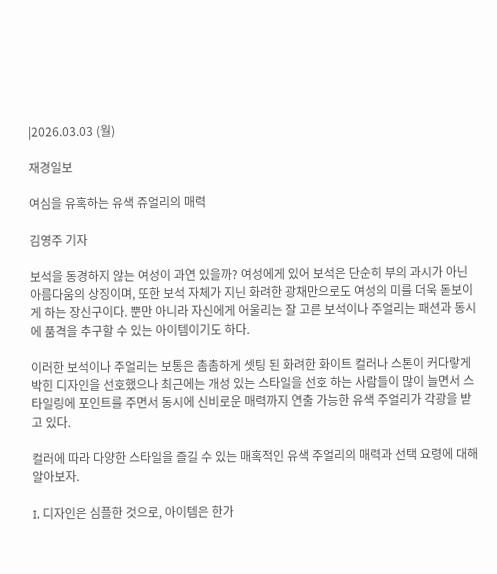|2026.03.03 (월)

재경일보

여심을 유혹하는 유색 쥬얼리의 매력

김영주 기자

보석을 동경하지 않는 여성이 과연 있을까? 여성에게 있어 보석은 단순히 부의 과시가 아닌 아름다움의 상징이며, 또한 보석 자체가 지닌 화려한 광채만으로도 여성의 미를 더욱 돋보이게 하는 장신구이다. 뿐만 아니라 자신에게 어울리는 잘 고른 보석이나 주얼리는 패션과 동시에 품격을 추구할 수 있는 아이템이기도 하다.

이러한 보석이나 주얼리는 보통은 촘촘하게 셋팅 된 화려한 화이트 컬러나 스톤이 커다랗게 박힌 디자인을 선호했으나 최근에는 개성 있는 스타일을 선호 하는 사람들이 많이 늘면서 스타일링에 포인트를 주면서 동시에 신비로운 매력까지 연출 가능한 유색 주얼리가 각광을 받고 있다.

컬러에 따라 다양한 스타일을 즐길 수 있는 매혹적인 유색 주얼리의 매력과 선택 요령에 대해 알아보자.

I. 디자인은 심플한 것으로, 아이템은 한가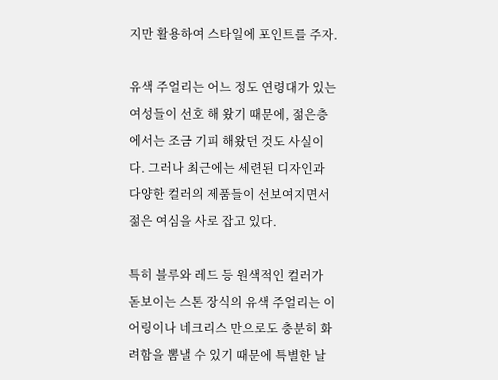지만 활용하여 스타일에 포인트를 주자.

유색 주얼리는 어느 정도 연령대가 있는 여성들이 선호 해 왔기 때문에, 젊은층 에서는 조금 기피 해왔던 것도 사실이다. 그러나 최근에는 세련된 디자인과 다양한 컬러의 제품들이 선보여지면서 젊은 여심을 사로 잡고 있다.

특히 블루와 레드 등 원색적인 컬러가 돋보이는 스톤 장식의 유색 주얼리는 이어링이나 네크리스 만으로도 충분히 화려함을 뽐낼 수 있기 때문에 특별한 날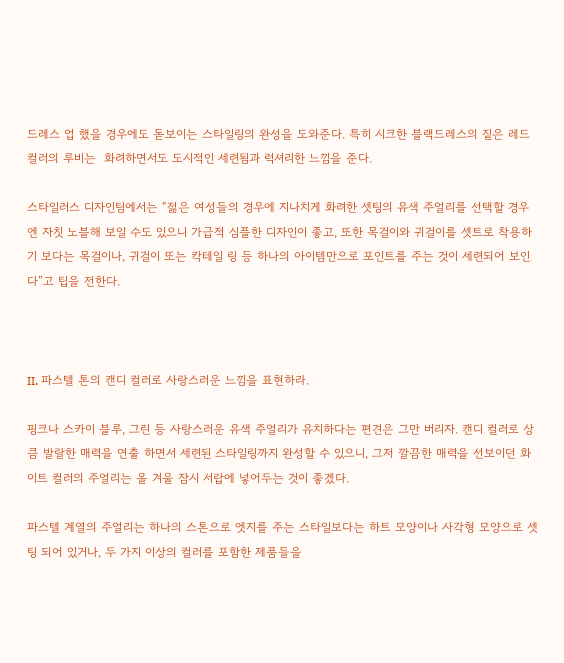드레스 업 했을 경우에도 돋보이는 스타일링의 완성을 도와준다. 특히 시크한 블랙드레스의 짙은 레드 컬러의 루비는  화려하면서도 도시적인 세련됨과 럭셔리한 느낌을 준다.

스타일러스 디자인팀에서는 “젊은 여성들의 경우에 지나치게 화려한 셋팅의 유색 주얼리를 선택할 경우엔 자칫 노블해 보일 수도 있으니 가급적 심플한 디자인이 좋고, 또한 목걸이와 귀걸이를 셋트로 착용하기 보다는 목걸이나, 귀걸이 또는 칵테일 링 등 하나의 아이템만으로 포인트를 주는 것이 세련되어 보인다”고 팁을 전한다.



II. 파스텔 톤의 캔디 컬러로 사랑스러운 느낌을 표현하라.

핑크나 스카이 블루, 그린 등 사랑스러운 유색 주얼리가 유치하다는 편견은 그만 버리자. 캔디 컬러로 상큼 발랄한 매력을 연출 하면서 세련된 스타일링까지 완성할 수 있으니, 그저 깔끔한 매력을 선보이던 화이트 컬러의 주얼리는 올 겨울 잠시 서랍에 넣어두는 것이 좋겠다.

파스텔 계열의 주얼리는 하나의 스톤으로 엣지를 주는 스타일보다는 하트 모양이나 사각형 모양으로 셋팅 되어 있거나, 두 가지 이상의 컬러를 포함한 제품들을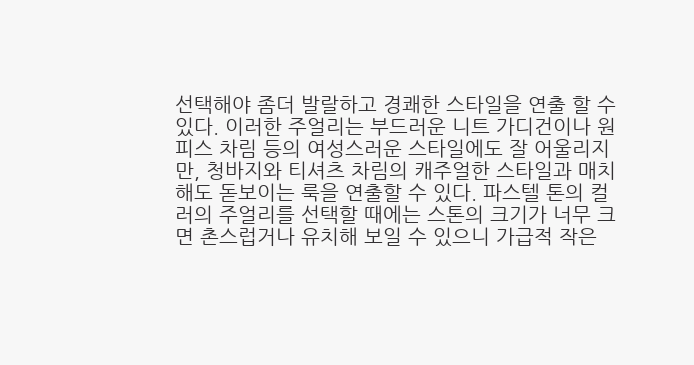선택해야 좀더 발랄하고 경쾌한 스타일을 연출 할 수 있다. 이러한 주얼리는 부드러운 니트 가디건이나 원피스 차림 등의 여성스러운 스타일에도 잘 어울리지만, 청바지와 티셔츠 차림의 캐주얼한 스타일과 매치해도 돋보이는 룩을 연출할 수 있다. 파스텔 톤의 컬러의 주얼리를 선택할 때에는 스톤의 크기가 너무 크면 촌스럽거나 유치해 보일 수 있으니 가급적 작은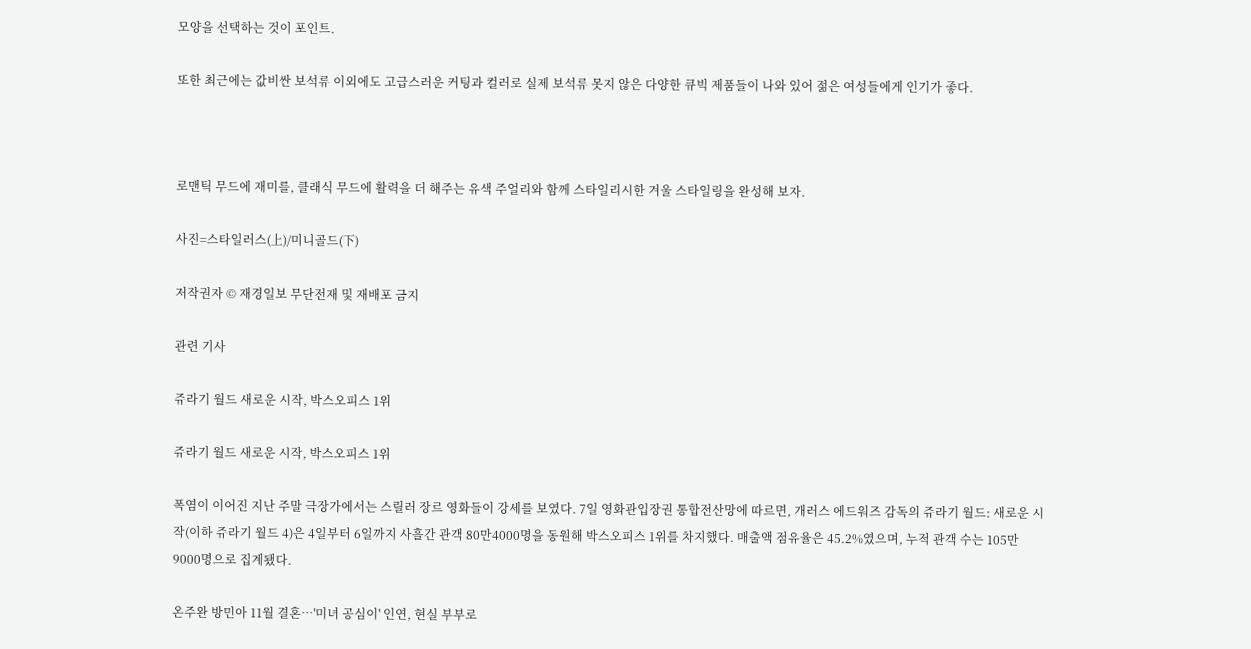모양을 선택하는 것이 포인트.

또한 최근에는 값비싼 보석류 이외에도 고급스러운 커팅과 컬러로 실제 보석류 못지 않은 다양한 큐빅 제품들이 나와 있어 젊은 여성들에게 인기가 좋다.



로맨틱 무드에 재미를, 클래식 무드에 활력을 더 해주는 유색 주얼리와 함께 스타일리시한 겨울 스타일링을 완성해 보자.

사진=스타일러스(上)/미니골드(下)

저작권자 © 재경일보 무단전재 및 재배포 금지

관련 기사

쥬라기 월드 새로운 시작, 박스오피스 1위

쥬라기 월드 새로운 시작, 박스오피스 1위

폭염이 이어진 지난 주말 극장가에서는 스릴러 장르 영화들이 강세를 보였다. 7일 영화관입장권 통합전산망에 따르면, 개러스 에드워즈 감독의 쥬라기 월드: 새로운 시작(이하 쥬라기 월드 4)은 4일부터 6일까지 사흘간 관객 80만4000명을 동원해 박스오피스 1위를 차지했다. 매출액 점유율은 45.2%였으며, 누적 관객 수는 105만9000명으로 집계됐다.

온주완 방민아 11월 결혼…'미녀 공심이' 인연, 현실 부부로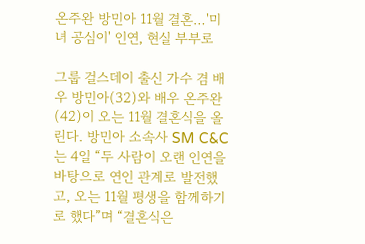온주완 방민아 11월 결혼…'미녀 공심이' 인연, 현실 부부로

그룹 걸스데이 출신 가수 겸 배우 방민아(32)와 배우 온주완(42)이 오는 11월 결혼식을 올린다. 방민아 소속사 SM C&C는 4일 “두 사람이 오랜 인연을 바탕으로 연인 관계로 발전했고, 오는 11월 평생을 함께하기로 했다”며 “결혼식은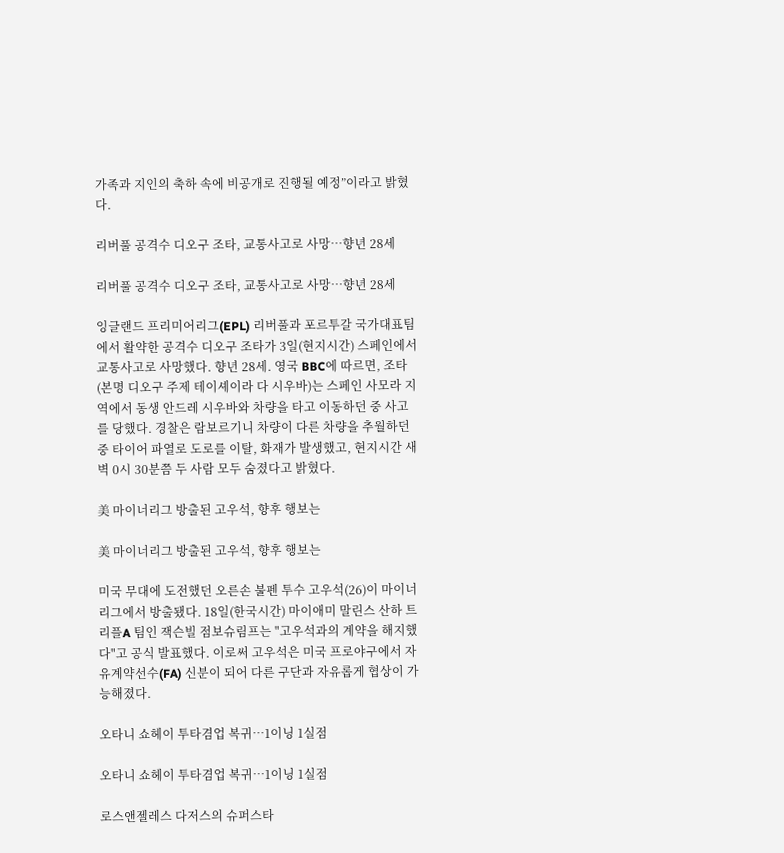가족과 지인의 축하 속에 비공개로 진행될 예정”이라고 밝혔다.

리버풀 공격수 디오구 조타, 교통사고로 사망…향년 28세

리버풀 공격수 디오구 조타, 교통사고로 사망…향년 28세

잉글랜드 프리미어리그(EPL) 리버풀과 포르투갈 국가대표팀에서 활약한 공격수 디오구 조타가 3일(현지시간) 스페인에서 교통사고로 사망했다. 향년 28세. 영국 BBC에 따르면, 조타(본명 디오구 주제 테이셰이라 다 시우바)는 스페인 사모라 지역에서 동생 안드레 시우바와 차량을 타고 이동하던 중 사고를 당했다. 경찰은 람보르기니 차량이 다른 차량을 추월하던 중 타이어 파열로 도로를 이탈, 화재가 발생했고, 현지시간 새벽 0시 30분쯤 두 사람 모두 숨졌다고 밝혔다.

美 마이너리그 방출된 고우석, 향후 행보는

美 마이너리그 방출된 고우석, 향후 행보는

미국 무대에 도전했던 오른손 불펜 투수 고우석(26)이 마이너리그에서 방출됐다. 18일(한국시간) 마이애미 말린스 산하 트리플A 팀인 잭슨빌 점보슈림프는 "고우석과의 계약을 해지했다"고 공식 발표했다. 이로써 고우석은 미국 프로야구에서 자유계약선수(FA) 신분이 되어 다른 구단과 자유롭게 협상이 가능해졌다.

오타니 쇼헤이 투타겸업 복귀…1이닝 1실점

오타니 쇼헤이 투타겸업 복귀…1이닝 1실점

로스앤젤레스 다저스의 슈퍼스타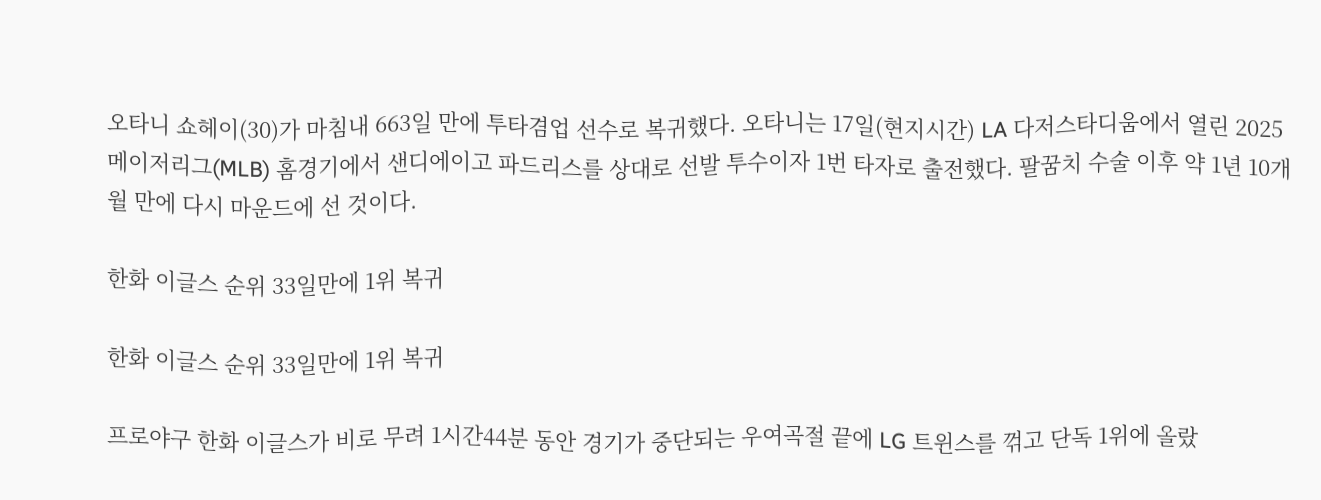오타니 쇼헤이(30)가 마침내 663일 만에 투타겸업 선수로 복귀했다. 오타니는 17일(현지시간) LA 다저스타디움에서 열린 2025 메이저리그(MLB) 홈경기에서 샌디에이고 파드리스를 상대로 선발 투수이자 1번 타자로 출전했다. 팔꿈치 수술 이후 약 1년 10개월 만에 다시 마운드에 선 것이다.

한화 이글스 순위 33일만에 1위 복귀

한화 이글스 순위 33일만에 1위 복귀

프로야구 한화 이글스가 비로 무려 1시간44분 동안 경기가 중단되는 우여곡절 끝에 LG 트윈스를 꺾고 단독 1위에 올랐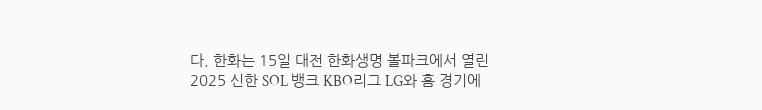다. 한화는 15일 대전 한화생명 볼파크에서 열린 2025 신한 SOL 뱅크 KBO리그 LG와 홈 경기에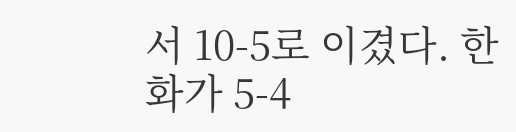서 10-5로 이겼다. 한화가 5-4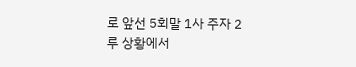로 앞선 5회말 1사 주자 2루 상황에서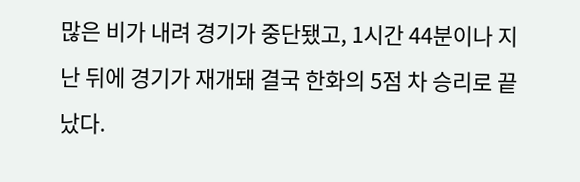많은 비가 내려 경기가 중단됐고, 1시간 44분이나 지난 뒤에 경기가 재개돼 결국 한화의 5점 차 승리로 끝났다.